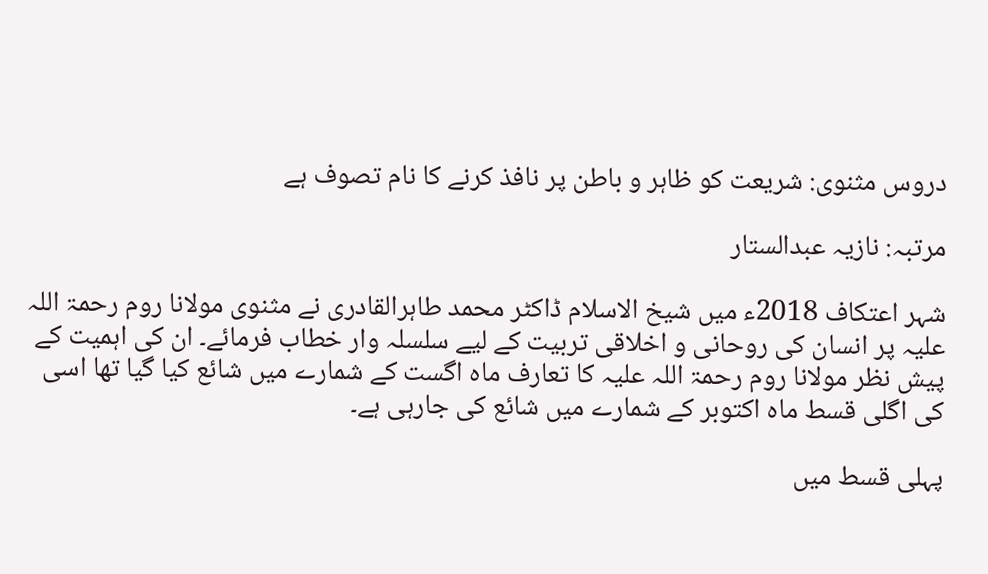دروس مثنوی: شریعت کو ظاہر و باطن پر نافذ کرنے کا نام تصوف ہے

مرتبہ: نازیہ عبدالستار

شہر اعتکاف 2018ء میں شیخ الاسلام ڈاکٹر محمد طاہرالقادری نے مثنوی مولانا روم رحمۃ اللہ علیہ پر انسان کی روحانی و اخلاقی تربیت کے لیے سلسلہ وار خطاب فرمائے۔ ان کی اہمیت کے پیش نظر مولانا روم رحمۃ اللہ علیہ کا تعارف ماہ اگست کے شمارے میں شائع کیا گیا تھا اسی کی اگلی قسط ماہ اکتوبر کے شمارے میں شائع کی جارہی ہے۔

پہلی قسط میں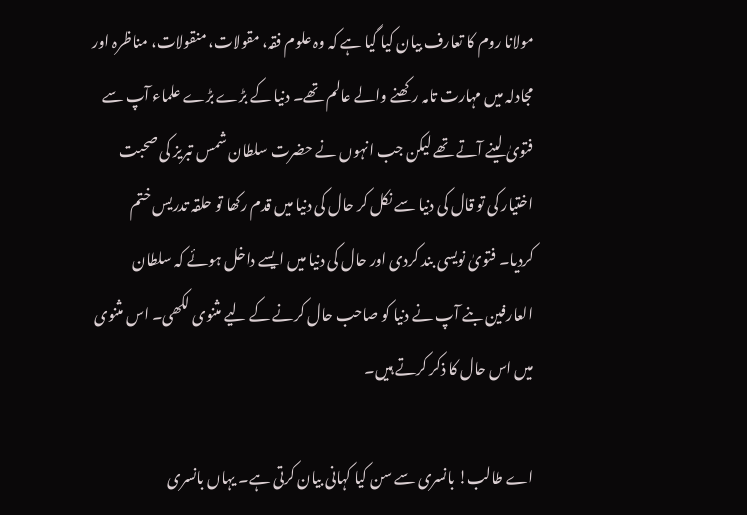مولانا روم کا تعارف بیان کیا گیا ہے کہ وہ علوم فقہ، مقولات، منقولات، مناظرہ اور مجادلہ میں مہارت تامہ رکھنے والے عالم تھے۔ دنیا کے بڑے بڑے علماء آپ سے فتویٰ لینے آتے تھے لیکن جب انہوں نے حضرت سلطان شمس تبریز کی صحبت اختیار کی تو قال کی دنیا سے نکل کر حال کی دنیا میں قدم رکھا تو حلقہ تدریس ختم کردیا۔ فتویٰ نویسی بند کردی اور حال کی دنیا میں ایسے داخل ہوئے کہ سلطان العارفین بنے آپ نے دنیا کو صاحب حال کرنے کے لیے مثنوی لکھی۔ اس مثنوی میں اس حال کا ذکر کرتے ہیں۔

اے طالب! بانسری سے سن کیا کہانی بیان کرتی ہے۔ یہاں بانسری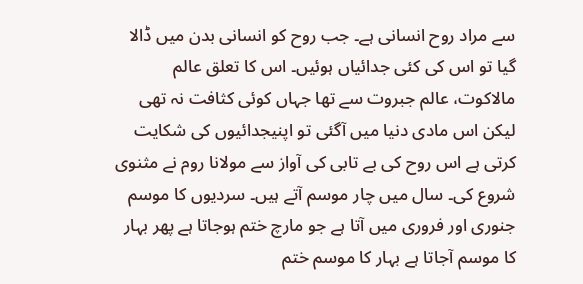سے مراد روح انسانی ہے۔ جب روح کو انسانی بدن میں ڈالا گیا تو اس کی کئی جدائیاں ہوئیں۔ اس کا تعلق عالم مالاکوت، عالم جبروت سے تھا جہاں کوئی کثافت نہ تھی لیکن اس مادی دنیا میں آگئی تو اپنیجدائیوں کی شکایت کرتی ہے اس روح کی بے تابی کی آواز سے مولانا روم نے مثنوی شروع کی۔ سال میں چار موسم آتے ہیں۔ سردیوں کا موسم جنوری اور فروری میں آتا ہے جو مارچ ختم ہوجاتا ہے پھر بہار کا موسم آجاتا ہے بہار کا موسم ختم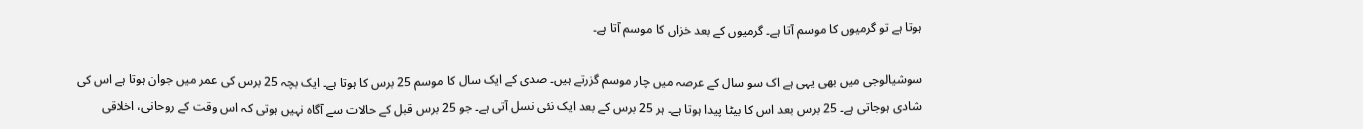ہوتا ہے تو گرمیوں کا موسم آتا ہے۔ گرمیوں کے بعد خزاں کا موسم آتا ہے۔

سوشیالوجی میں بھی یہی ہے اک سو سال کے عرصہ میں چار موسم گزرتے ہیں۔ صدی کے ایک سال کا موسم 25 برس کا ہوتا ہے۔ ایک بچہ 25 برس کی عمر میں جوان ہوتا ہے اس کی شادی ہوجاتی ہے۔ 25 برس بعد اس کا بیٹا پیدا ہوتا ہے۔ ہر 25 برس کے بعد ایک نئی نسل آتی ہے۔ جو 25 برس قبل کے حالات سے آگاہ نہیں ہوتی کہ اس وقت کے روحانی، اخلاقی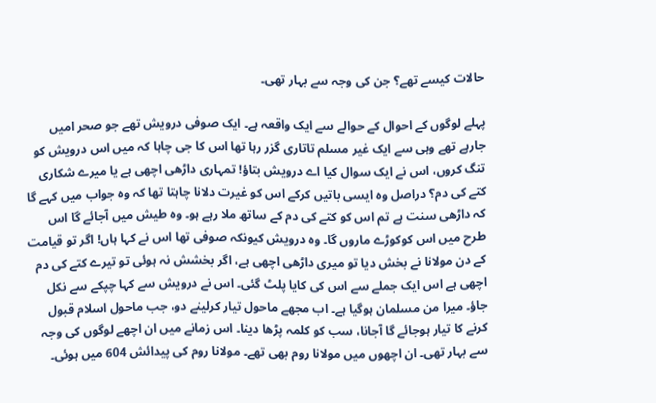حالات کیسے تھے؟ جن کی وجہ سے بہار تھی۔

پہلے لوگوں کے احوال کے حوالے سے ایک واقعہ ہے۔ ایک صوفی درویش تھے جو صحر امیں جارہے تھے وہی سے ایک غیر مسلم تاتاری گزر رہا تھا اس کا جی چاہا کہ میں اس درویش کو تنگ کروں، اس نے ایک سوال کیا اے درویش بتاؤ! تمہاری داڑھی اچھی ہے یا میرے شکاری کتے کی دم؟ دراصل وہ ایسی باتیں کرکے اس کو غیرت دلانا چاہتا تھا کہ وہ جواب میں کہے گا کہ داڑھی سنت ہے تم اس کو کتے کی دم کے ساتھ ملا رہے ہو۔ وہ طیش میں آجائے گا اس طرح میں اس کوکوڑے ماروں گا۔ وہ درویش کیونکہ صوفی تھا اس نے کہا ہاں! اگر تو قیامت کے دن مولانا نے بخش دیا تو میری داڑھی اچھی ہے، اگر بخشش نہ ہوئی تو تیرے کتے کی دم اچھی ہے اس ایک جملے سے اس کی کایا پلٹ گئی۔ اس نے درویش سے کہا چپکے سے نکل جاؤ۔ میرا من مسلمان ہوگیا ہے۔ اب مجھے ماحول تیار کرلینے دو، جب ماحول اسلام قبول کرنے کا تیار ہوجائے گا آجانا، سب کو کلمہ پڑھا دینا۔ اس زمانے میں ان اچھے لوگوں کی وجہ سے بہار تھی۔ ان اچھوں میں مولانا روم بھی تھے۔ مولانا روم کی پیدائش 604 میں ہوئی۔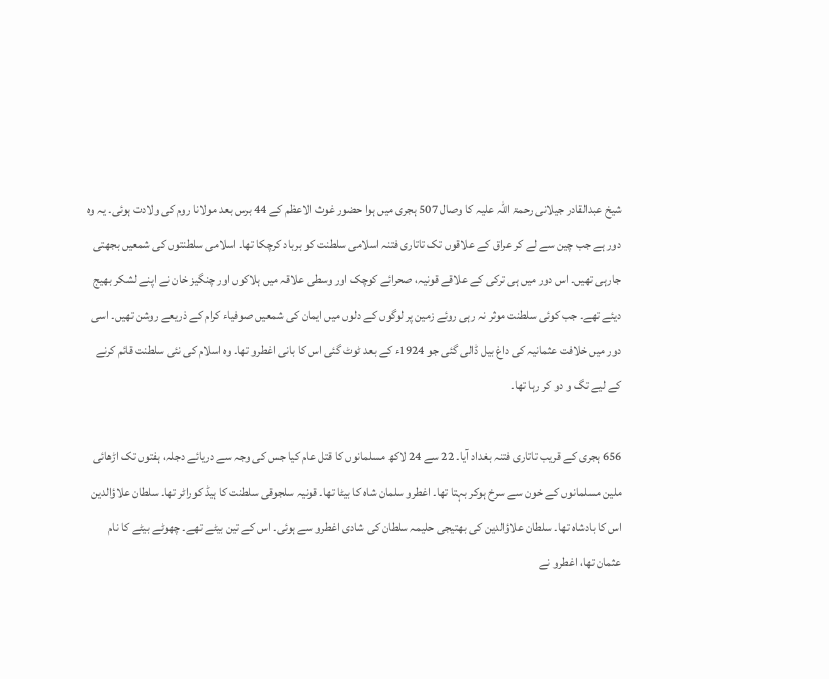شیخ عبدالقادر جیلانی رحمۃ اللہ علیہ کا وصال 507 ہجری میں ہوا حضور غوث الاعظم کے 44 برس بعد مولانا روم کی ولادت ہوئی۔ یہ وہ دور ہے جب چین سے لے کر عراق کے علاقوں تک تاتاری فتنہ اسلامی سلطنت کو برباد کرچکا تھا۔ اسلامی سلطنتوں کی شمعیں بجھتی جارہی تھیں۔ اس دور میں ہی ترکی کے علاقے قونیہ، صحرائے کوچک اور وسطی علاقہ میں ہلاکوں اور چنگیز خان نے اپنے لشکر بھیج دیئے تھے۔ جب کوئی سلطنت موثر نہ رہی روئے زمین پر لوگوں کے دلوں میں ایمان کی شمعیں صوفیاء کرام کے ذریعے روشن تھیں۔ اسی دور میں خلافت عثمانیہ کی داغ بیل ڈالی گئی جو 1924ء کے بعد ٹوٹ گئی اس کا بانی اغطرو تھا۔ وہ اسلام کی نئی سلطنت قائم کرنے کے لیے تگ و دو کر رہا تھا۔

656 ہجری کے قریب تاتاری فتنہ بغداد آیا۔ 22 سے 24 لاکھ مسلمانوں کا قتل عام کیا جس کی وجہ سے دریائے دجلہ، ہفتوں تک اڑھائی ملین مسلمانوں کے خون سے سرخ ہوکر بہتا تھا۔ اغطرو سلمان شاہ کا بیٹا تھا۔ قونیہ سلجوقی سلطنت کا ہیڈ کوراٹر تھا۔ سلطان علاؤالدین اس کا بادشاہ تھا۔ سلطان علاؤالدین کی بھتیجی حلیمہ سلطان کی شادی اغطرو سے ہوئی۔ اس کے تین بیٹے تھے۔ چھوٹے بیٹے کا نام عثمان تھا، اغطرو نے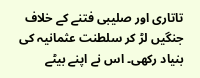تاتاری اور صلیبی فتنے کے خلاف جنگیں لڑ کر سلطنت عثمانیہ کی بنیاد رکھی۔ اس نے اپنے بیٹے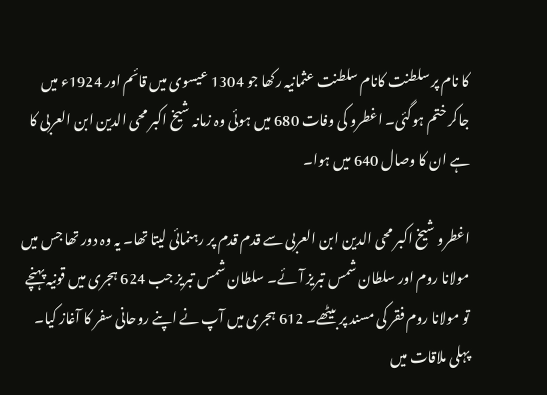کا نام پر سلطنت کانام سلطنت عثمانیہ رکھا جو 1304 عیسوی میں قائم اور 1924ء میں جاکر ختم ہوگئی۔ اغطرو کی وفات 680 میں ہوئی وہ زمانہ شیخ اکبر محی الدین ابن العربی کا ہے ان کا وصال 640 میں ہوا۔

اغطرو شیخ اکبر محی الدین ابن العربی سے قدم قدم پر رہنمائی لیتا تھا۔ یہ وہ دور تھا جس میں مولانا روم اور سلطان شمس تبریز آئے۔ سلطان شمس تبریز جب 624 ہجری میں قونیہ پہنچے تو مولانا روم فقر کی مسند پر بیٹھے۔ 612 ہجری میں آپ نے اپنے روحانی سفر کا آغاز کیا۔ پہلی ملاقات میں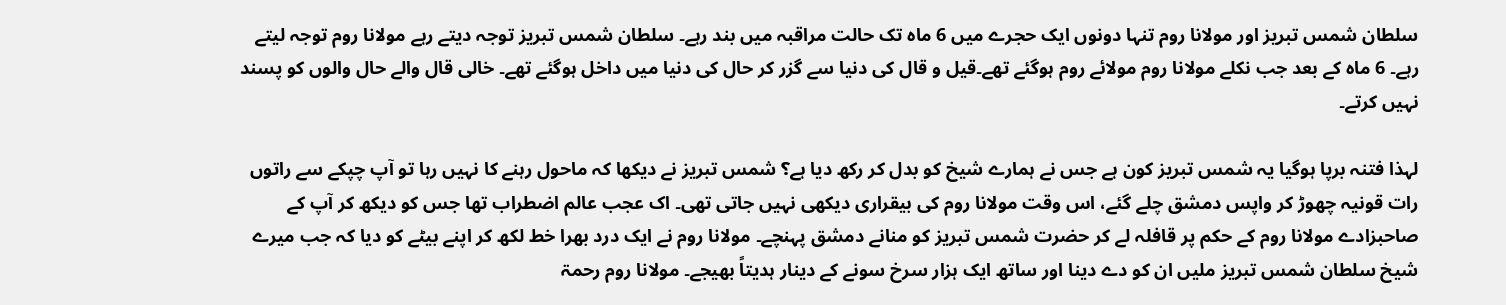سلطان شمس تبریز اور مولانا روم تنہا دونوں ایک حجرے میں 6 ماہ تک حالت مراقبہ میں بند رہے۔ سلطان شمس تبریز توجہ دیتے رہے مولانا روم توجہ لیتے رہے۔ 6 ماہ کے بعد جب نکلے مولانا روم مولائے روم ہوگئے تھے۔قیل و قال کی دنیا سے گزر کر حال کی دنیا میں داخل ہوگئے تھے۔ خالی قال والے حال والوں کو پسند نہیں کرتے۔

لہذا فتنہ برپا ہوگیا یہ شمس تبریز کون ہے جس نے ہمارے شیخ کو بدل کر رکھ دیا ہے؟ شمس تبریز نے دیکھا کہ ماحول رہنے کا نہیں رہا تو آپ چپکے سے راتوں رات قونیہ چھوڑ کر واپس دمشق چلے گئے، اس وقت مولانا روم کی بیقراری دیکھی نہیں جاتی تھی۔ اک عجب عالم اضطراب تھا جس کو دیکھ کر آپ کے صاحبزادے مولانا روم کے حکم پر قافلہ لے کر حضرت شمس تبریز کو منانے دمشق پہنچے۔ مولانا روم نے ایک درد بھرا خط لکھ کر اپنے بیٹے کو دیا کہ جب میرے شیخ سلطان شمس تبریز ملیں ان کو دے دینا اور ساتھ ایک ہزار سرخ سونے کے دینار ہدیتاً بھیجے۔ مولانا روم رحمۃ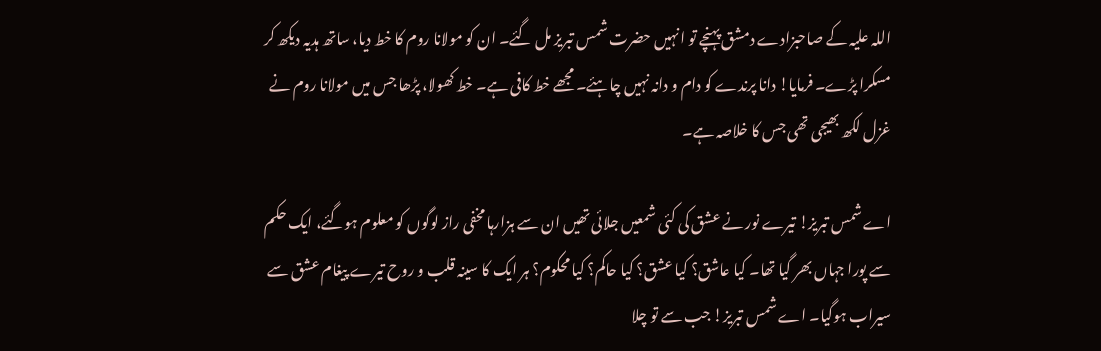اللہ علیہ کے صاحبزادے دمشق پہنچے تو انہیں حضرت شمس تبریز مل گئے۔ ان کو مولانا روم کا خط دیا، ساتھ ہدیہ دیکھ کر مسکرا پڑے۔ فرمایا! دانا پرندے کو دام و دانہ نہیں چاہئے۔ مجھے خط کافی ہے۔ خط کھولا، پڑھا جس میں مولانا روم نے غزل لکھ بھیجی تھی جس کا خلاصہ ہے۔

اے شمس تبریز! تیرے نور نے عشق کی کئی شمعیں جلائی تھیں ان سے ہزارہا مخفی راز لوگوں کو معلوم ہوگئے، ایک حکم سے پورا جہاں بھر گیا تھا۔ کیا عاشق؟ کیا عشق؟ کیا حاکم؟ کیا محکوم؟ ہر ایک کا سینہ قلب و روح تیرے پیغام عشق سے سیراب ہوگیا۔ اے شمس تبریز! جب سے تو چلا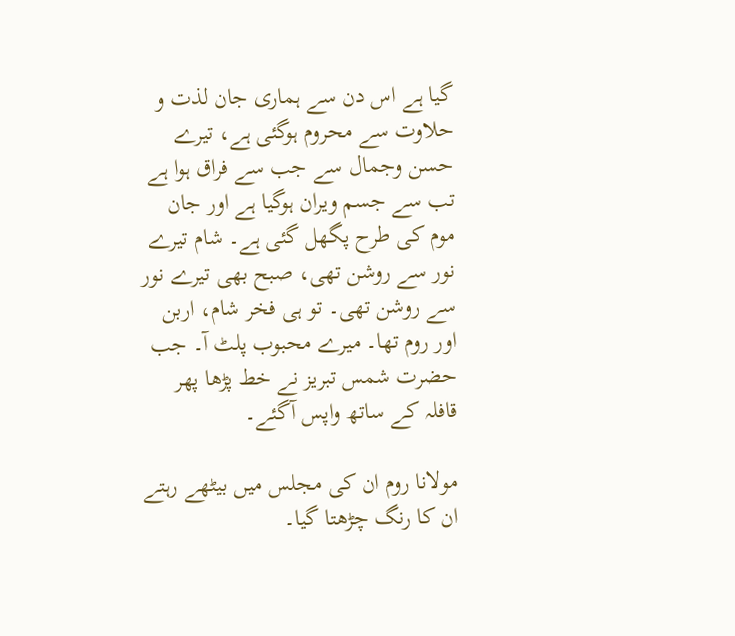گیا ہے اس دن سے ہماری جان لذت و حلاوت سے محروم ہوگئی ہے، تیرے حسن وجمال سے جب سے فراق ہوا ہے تب سے جسم ویران ہوگیا ہے اور جان موم کی طرح پگھل گئی ہے۔ شام تیرے نور سے روشن تھی، صبح بھی تیرے نور سے روشن تھی۔ تو ہی فخر شام، اربن اور روم تھا۔ میرے محبوب پلٹ آ۔ جب حضرت شمس تبریز نے خط پڑھا پھر قافلہ کے ساتھ واپس آگئے۔

مولانا روم ان کی مجلس میں بیٹھے رہتے ان کا رنگ چڑھتا گیا۔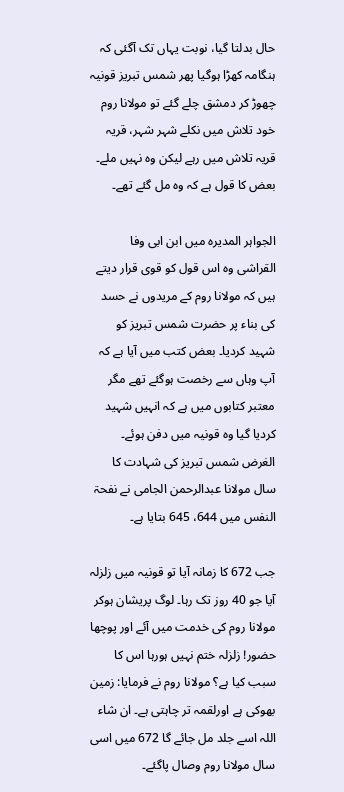حال بدلتا گیا، نوبت یہاں تک آگئی کہ ہنگامہ کھڑا ہوگیا پھر شمس تبریز قونیہ چھوڑ کر دمشق چلے گئے تو مولانا روم خود تلاش میں نکلے شہر شہر، قریہ قریہ تلاش میں رہے لیکن وہ نہیں ملے۔ بعض کا قول ہے کہ وہ مل گئے تھے۔

الجواہر المدیرہ میں ابن ابی وفا القراشی وہ اس قول کو قوی قرار دیتے ہیں کہ مولانا روم کے مریدوں نے حسد کی بناء پر حضرت شمس تبریز کو شہید کردیا۔ بعض کتب میں آیا ہے کہ آپ وہاں سے رخصت ہوگئے تھے مگر معتبر کتابوں میں ہے کہ انہیں شہید کردیا گیا وہ قونیہ میں دفن ہوئے۔ الغرض شمس تبریز کی شہادت کا سال مولانا عبدالرحمن الجامی نے نفحۃ النفس میں 644، 645 بتایا ہے۔

جب 672 کا زمانہ آیا تو قونیہ میں زلزلہ آیا جو 40 روز تک رہا۔ لوگ پریشان ہوکر مولانا روم کی خدمت میں آئے اور پوچھا حضور! زلزلہ ختم نہیں ہورہا اس کا سبب کیا ہے؟ مولانا روم نے فرمایا: زمین بھوکی ہے اورلقمہ تر چاہتی ہے۔ ان شاء اللہ اسے جلد مل جائے گا 672 میں اسی سال مولانا روم وصال پاگئے۔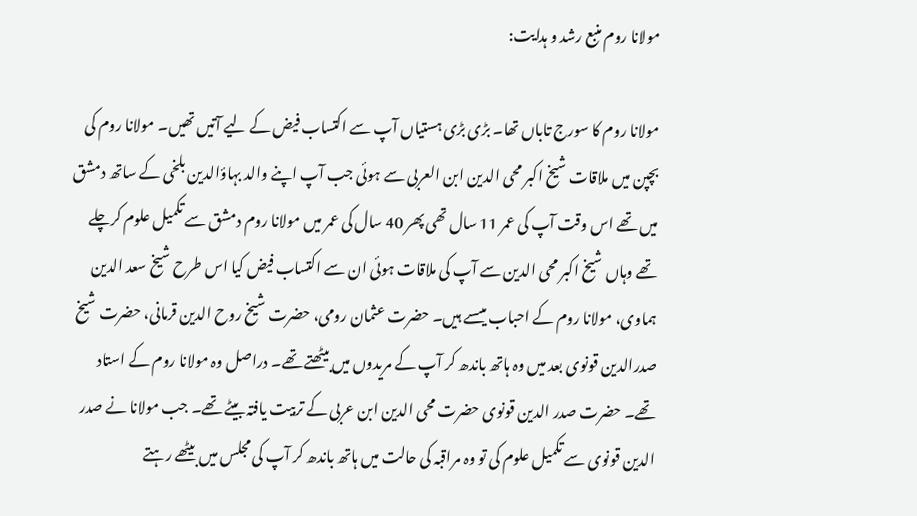مولانا روم منبع رشد و ہدایت:

مولانا روم کا سورج تاباں تھا۔ بڑی بڑی ہستیاں آپ سے اکتساب فیض کے لیے آتیں تھیں۔ مولانا روم کی بچپن میں ملاقات شیخ اکبر محی الدین ابن العربی سے ہوئی جب آپ اپنے والد بہاؤالدین بلخی کے ساتھ دمشق میں تھے اس وقت آپ کی عمر 11 سال تھی پھر 40 سال کی عمر میں مولانا روم دمشق سے تکمیل علوم کرچلے تھے وہاں شیخ اکبر محی الدین سے آپ کی ملاقات ہوئی ان سے اکتساب فیض کیا اس طرح شیخ سعد الدین ہماوی، مولانا روم کے احباب میںسے ہیں۔ حضرت عثمان رومی، حضرت شیخ روح الدین قرمانی، حضرت شیخ صدرالدین قونوی بعد میں وہ ہاتھ باندھ کر آپ کے مریدوں میں بیٹھتے تھے۔ دراصل وہ مولانا روم کے استاد تھے۔ حضرت صدر الدین قونوی حضرت محی الدین ابن عربی کے تربیت یافتہ بیٹے تھے۔ جب مولانا نے صدر الدین قونوی سے تکمیل علوم کی تو وہ مراقبہ کی حالت میں ہاتھ باندھ کر آپ کی مجلس میں بیٹھے رہتے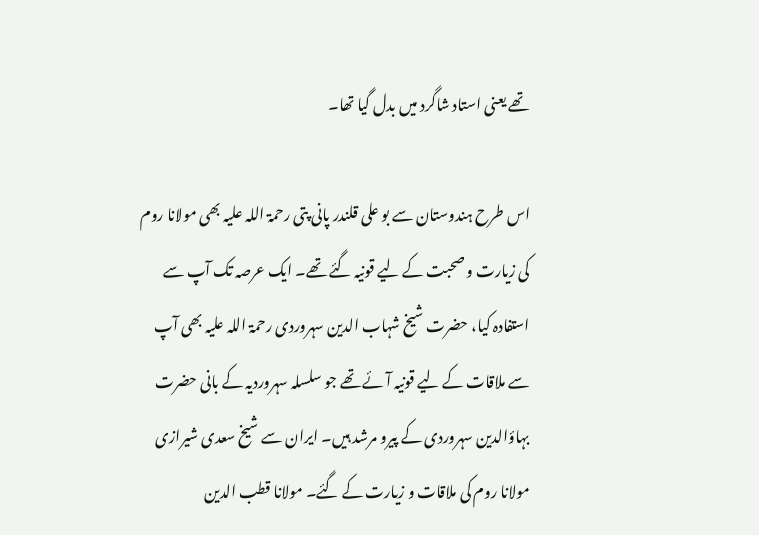تھے یعنی استاد شاگرد میں بدل گیا تھا۔

اس طرح ہندوستان سے بو علی قلندر پانی پتی رحمۃ اللہ علیہ بھی مولانا روم کی زیارت و صحبت کے لیے قونیہ گئے تھے۔ ایک عرصہ تک آپ سے استفادہ کیا، حضرت شیخ شہاب الدین سہروردی رحمۃ اللہ علیہ بھی آپ سے ملاقات کے لیے قونیہ آئے تھے جو سلسلہ سہروردیہ کے بانی حضرت بہاؤالدین سہروردی کے پیرو مرشد ہیں۔ ایران سے شیخ سعدی شیرازی مولانا روم کی ملاقات و زیارت کے گئے۔ مولانا قطب الدین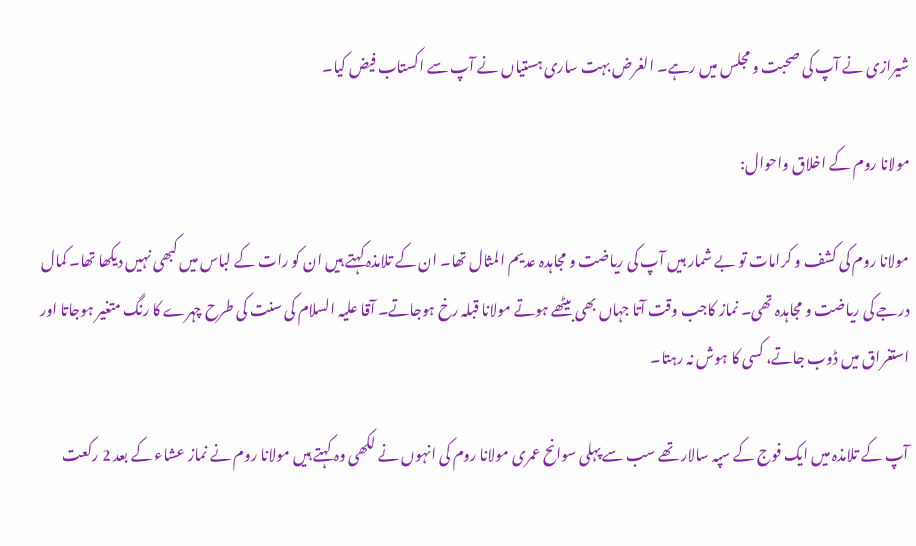شیرازی نے آپ کی صحبت و مجلس میں رہے۔ الغرض بہت ساری ہستیاں نے آپ سے اکستاب فیض کیا۔

مولانا روم کے اخلاق واحوال:

مولانا روم کی کشف و کرامات تو بے شمار ہیں آپ کی ریاضت و مجاہدہ عدیم المثال تھا۔ ان کے تلامذہ کہتے ہیں ان کو رات کے لباس میں کبھی نہیں دیکھا تھا۔ کمال درجے کی ریاضت و مجاہدہ تھی۔ نماز کاجب وقت آتا جہاں بھی بیٹھے ہوتے مولانا قبلہ رخ ہوجاتے۔ آقا علیہ السلام کی سنت کی طرح چہرے کا رنگ متغیر ہوجاتا اور استغراق میں ڈوب جاتے، کسی کا ہوش نہ رہتا۔

آپ کے تلامذہ میں ایک فوج کے سپہ سالار تھے سب سے پہلی سوانح عمری مولانا روم کی انہوں نے لکھی وہ کہتے ہیں مولانا روم نے نماز عشاء کے بعد 2 رکعت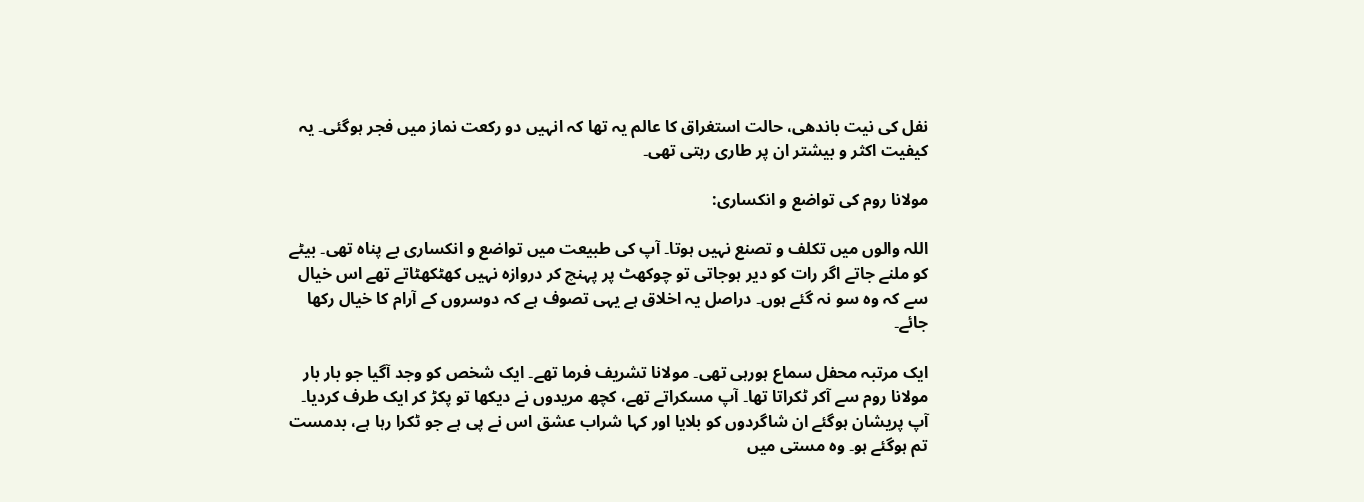نفل کی نیت باندھی، حالت استغراق کا عالم یہ تھا کہ انہیں دو رکعت نماز میں فجر ہوگئی۔ یہ کیفیت اکثر و بیشتر ان پر طاری رہتی تھی۔

مولانا روم کی تواضع و انکساری:

اللہ والوں میں تکلف و تصنع نہیں ہوتا۔ آپ کی طبیعت میں تواضع و انکساری بے پناہ تھی۔ بیٹے کو ملنے جاتے اگر رات کو دیر ہوجاتی تو چوکھٹ پر پہنچ کر دروازہ نہیں کھٹکھٹاتے تھے اس خیال سے کہ وہ سو نہ گئے ہوں۔ دراصل یہ اخلاق ہے یہی تصوف ہے کہ دوسروں کے آرام کا خیال رکھا جائے۔

ایک مرتبہ محفل سماع ہورہی تھی۔ مولانا تشریف فرما تھے۔ ایک شخص کو وجد آگیا جو بار بار مولانا روم سے آکر ٹکراتا تھا۔ آپ مسکراتے تھے، کچھ مریدوں نے دیکھا تو پکڑ کر ایک طرف کردیا۔ آپ پریشان ہوگئے ان شاگردوں کو بلایا اور کہا شراب عشق اس نے پی ہے جو ٹکرا رہا ہے، بدمست تم ہوگئے ہو۔ وہ مستی میں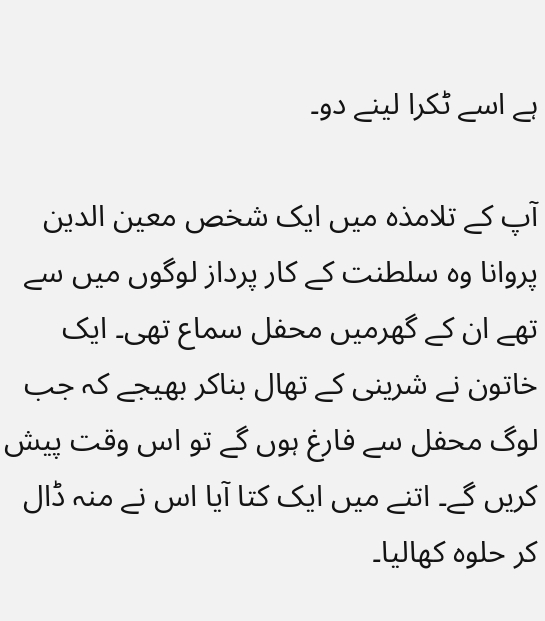ہے اسے ٹکرا لینے دو۔

آپ کے تلامذہ میں ایک شخص معین الدین پروانا وہ سلطنت کے کار پرداز لوگوں میں سے تھے ان کے گھرمیں محفل سماع تھی۔ ایک خاتون نے شرینی کے تھال بناکر بھیجے کہ جب لوگ محفل سے فارغ ہوں گے تو اس وقت پیش کریں گے۔ اتنے میں ایک کتا آیا اس نے منہ ڈال کر حلوہ کھالیا۔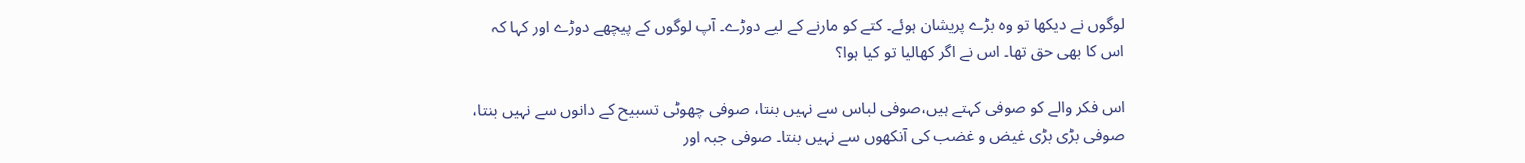لوگوں نے دیکھا تو وہ بڑے پریشان ہوئے۔ کتے کو مارنے کے لیے دوڑے۔ آپ لوگوں کے پیچھے دوڑے اور کہا کہ اس کا بھی حق تھا۔ اس نے اگر کھالیا تو کیا ہوا؟

اس فکر والے کو صوفی کہتے ہیں،صوفی لباس سے نہیں بنتا، صوفی چھوٹی تسبیح کے دانوں سے نہیں بنتا، صوفی بڑی بڑی غیض و غضب کی آنکھوں سے نہیں بنتا۔ صوفی جبہ اور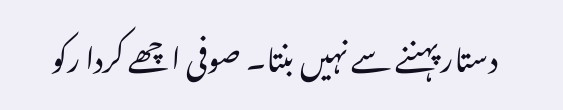دستار پہننے سے نہیں بنتا۔ صوفی اچھے کردا رکو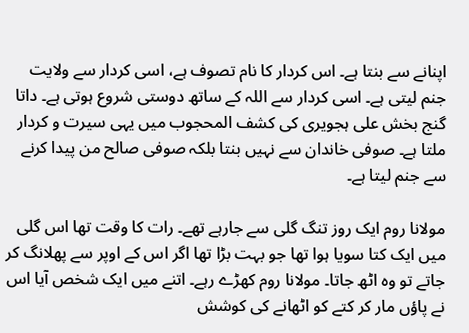اپنانے سے بنتا ہے۔ اس کردار کا نام تصوف ہے، اسی کردار سے ولایت جنم لیتی ہے۔ اسی کردار سے اللہ کے ساتھ دوستی شروع ہوتی ہے۔ داتا گنج بخش علی ہجویری کی کشف المحجوب میں یہی سیرت و کردار ملتا ہے۔ صوفی خاندان سے نہیں بنتا بلکہ صوفی صالح من پیدا کرنے سے جنم لیتا ہے۔

مولانا روم ایک روز تنگ گلی سے جارہے تھے۔ رات کا وقت تھا اس گلی میں ایک کتا سویا ہوا تھا جو بہت بڑا تھا اگر اس کے اوپر سے پھلانگ کر جاتے تو وہ اٹھ جاتا۔ مولانا روم کھڑے رہے۔ اتنے میں ایک شخص آیا اس نے پاؤں مار کر کتے کو اٹھانے کی کوشش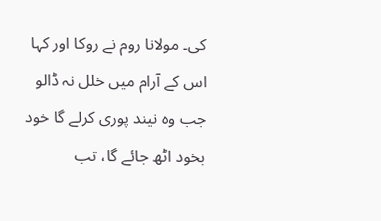کی۔ مولانا روم نے روکا اور کہا اس کے آرام میں خلل نہ ڈالو جب وہ نیند پوری کرلے گا خود بخود اٹھ جائے گا، تب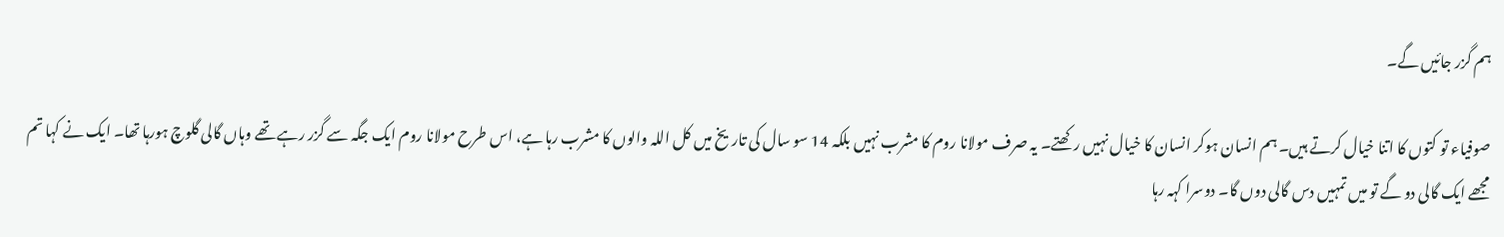ہم گزر جائیں گے۔

صوفیاء تو کتوں کا اتنا خیال کرتے ہیں۔ ہم انسان ہوکر انسان کا خیال نہیں رکھتے۔ یہ صرف مولانا روم کا مشرب نہیں بلکہ 14 سو سال کی تاریخ میں کل اللہ والوں کا مشرب رہا ہے، اس طرح مولانا روم ایک جگہ سے گزر رہے تھے وہاں گالی گلوچ ہورہا تھا۔ ایک نے کہا تم مجھے ایک گالی دو گے تو میں تمہیں دس گالی دوں گا۔ دوسرا کہہ رہا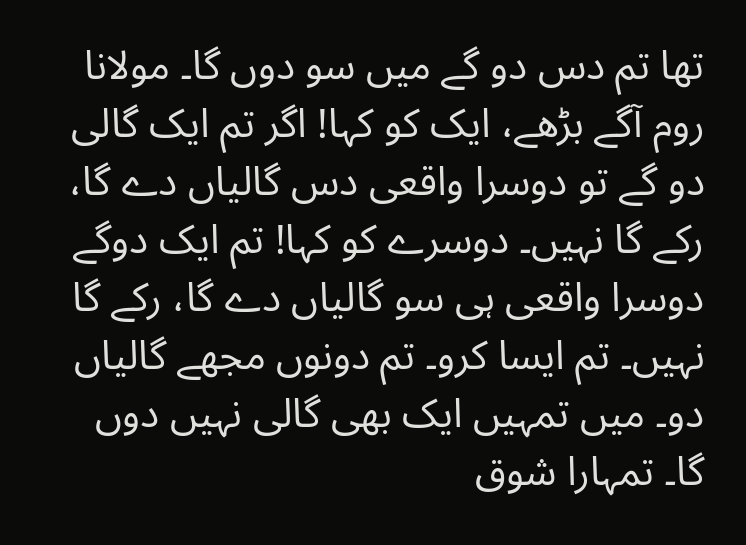تھا تم دس دو گے میں سو دوں گا۔ مولانا روم آگے بڑھے، ایک کو کہا! اگر تم ایک گالی دو گے تو دوسرا واقعی دس گالیاں دے گا، رکے گا نہیں۔ دوسرے کو کہا! تم ایک دوگے دوسرا واقعی ہی سو گالیاں دے گا، رکے گا نہیں۔ تم ایسا کرو۔ تم دونوں مجھے گالیاں دو۔ میں تمہیں ایک بھی گالی نہیں دوں گا۔ تمہارا شوق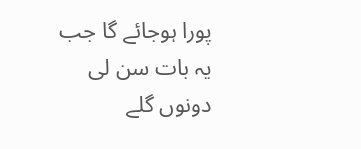پورا ہوجائے گا جب یہ بات سن لی دونوں گلے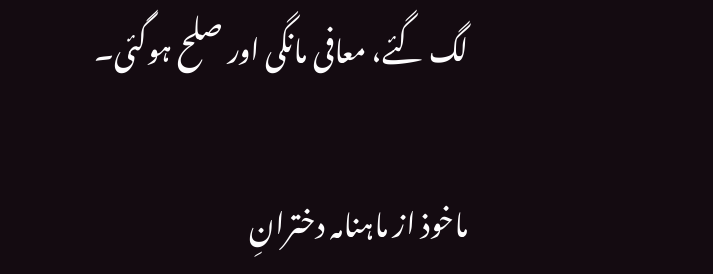لگ گئے، معافی مانگی اور صلح ہوگئی۔

ماخوذ از ماہنامہ دخترانِ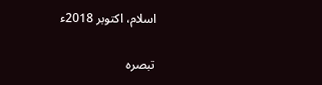اسلام، اکتوبر 2018ء

تبصرہ